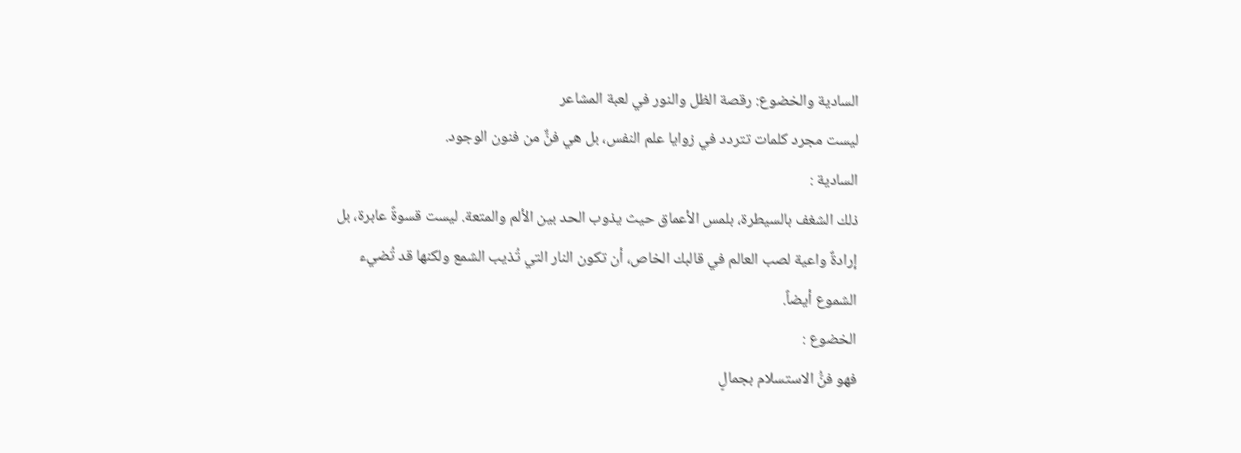السادية والخضوع: رقصة الظل والنور في لعبة المشاعر
ليست مجرد كلمات تتردد في زوايا علم النفس، بل هي فنٌّ من فنون الوجود.
السادية :
ذلك الشغف بالسيطرة، بلمس الأعماق حيث يذوب الحد بين الألم والمتعة. ليست قسوةً عابرة، بل إرادةٌ واعية لصب العالم في قالبك الخاص، أن تكون النار التي تُذيب الشمع ولكنها قد تُضيء الشموع أيضاً.
الخضوع :
فهو فنُّ الاستسلام بجمالٍ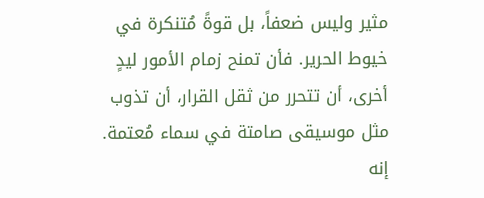مثير وليس ضعفاً، بل قوةً مُتنكرة في خيوط الحرير. فأن تمنح زمام الأمور ليدٍ أخرى، أن تتحرر من ثقل القرار، أن تذوب مثل موسيقى صامتة في سماء مُعتمة. إنه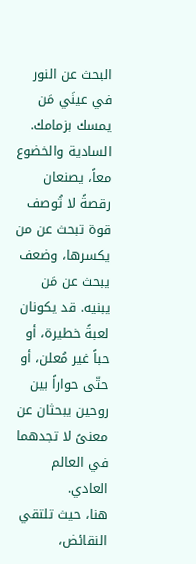البحث عن النور في عينَي مَن يمسك بزمامك.
السادية والخضوع معاً، يصنعان رقصةً لا تُوصف قوة تبحث عن من يكسرها، وضعف يبحث عن مَن يبنيه. قد يكونان لعبةً خطيرة، أو حباً غير مُعلن، أو حتّى حواراً بين روحين يبحثان عن معنىً لا تجدهما في العالم العادي.
هنا، حيث تلتقي النقائض،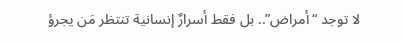لا توجد “أمراض”.. بل فقط أسرارٌ إنسانية تنتظر مَن يجرؤ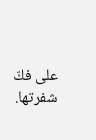على فكّ شفرتها.